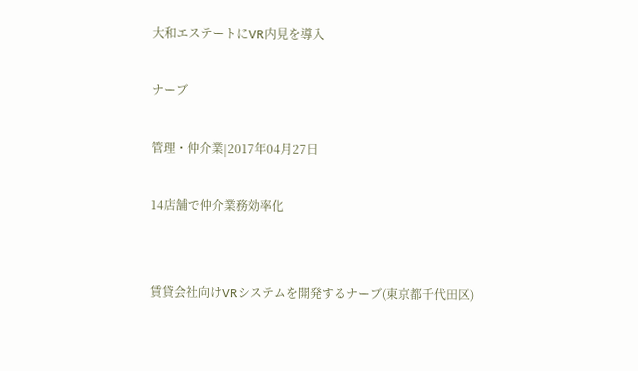大和エステートにVR内見を導入

ナーブ

管理・仲介業|2017年04月27日

14店舗で仲介業務効率化


賃貸会社向けVRシステムを開発するナーブ(東京都千代田区)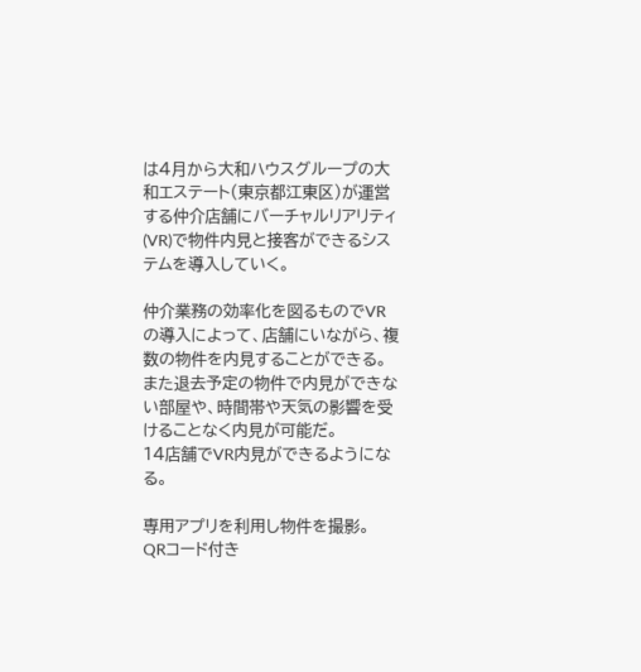は4月から大和ハウスグループの大和エステート(東京都江東区)が運営する仲介店舗にバーチャルリアリティ(VR)で物件内見と接客ができるシステムを導入していく。

仲介業務の効率化を図るものでVRの導入によって、店舗にいながら、複数の物件を内見することができる。
また退去予定の物件で内見ができない部屋や、時間帯や天気の影響を受けることなく内見が可能だ。
14店舗でVR内見ができるようになる。

専用アプリを利用し物件を撮影。
QRコード付き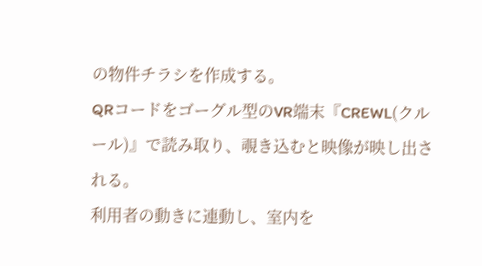の物件チラシを作成する。
QRコードをゴーグル型のVR端末『CREWL(クルール)』で読み取り、覗き込むと映像が映し出される。
利用者の動きに連動し、室内を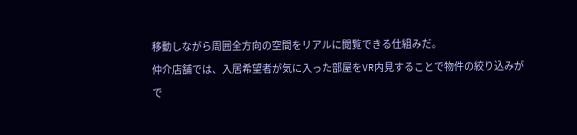移動しながら周囲全方向の空間をリアルに閲覧できる仕組みだ。
仲介店舗では、入居希望者が気に入った部屋をVR内見することで物件の絞り込みがで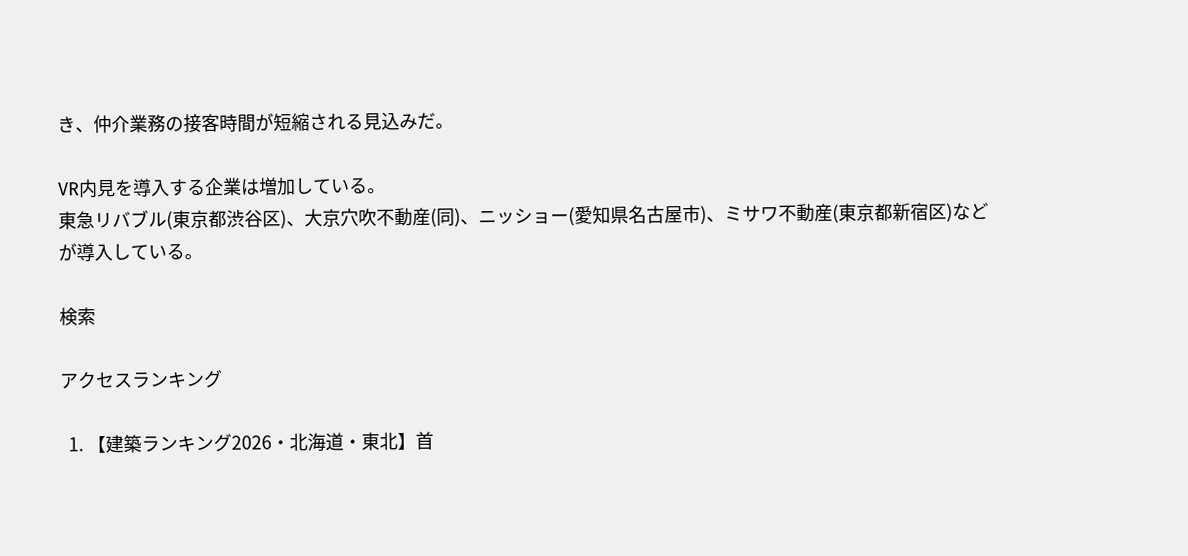き、仲介業務の接客時間が短縮される見込みだ。

VR内見を導入する企業は増加している。
東急リバブル(東京都渋谷区)、大京穴吹不動産(同)、ニッショー(愛知県名古屋市)、ミサワ不動産(東京都新宿区)などが導入している。

検索

アクセスランキング

  1. 【建築ランキング2026・北海道・東北】首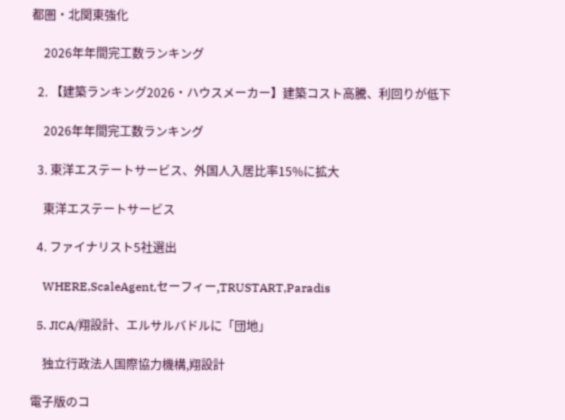都圏・北関東強化

    2026年年間完工数ランキング

  2. 【建築ランキング2026・ハウスメーカー】建築コスト高騰、利回りが低下

    2026年年間完工数ランキング

  3. 東洋エステートサービス、外国人入居比率15%に拡大

    東洋エステートサービス

  4. ファイナリスト5社選出

    WHERE,ScaleAgent,セーフィー,TRUSTART,Paradis

  5. JICA/翔設計、エルサルバドルに「団地」

    独立行政法人国際協力機構,翔設計

電子版のコ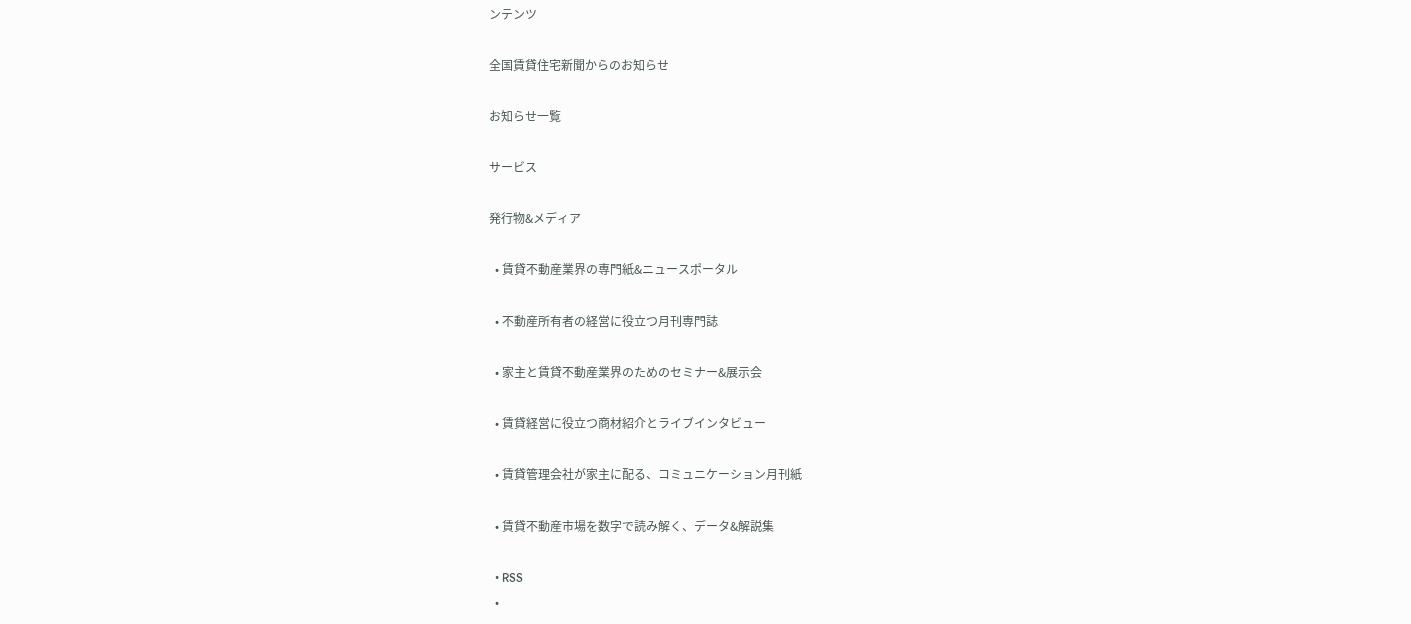ンテンツ

全国賃貸住宅新聞からのお知らせ

お知らせ一覧

サービス

発行物&メディア

  • 賃貸不動産業界の専門紙&ニュースポータル

  • 不動産所有者の経営に役立つ月刊専門誌

  • 家主と賃貸不動産業界のためのセミナー&展示会

  • 賃貸経営に役立つ商材紹介とライブインタビュー

  • 賃貸管理会社が家主に配る、コミュニケーション月刊紙

  • 賃貸不動産市場を数字で読み解く、データ&解説集

  • RSS
  •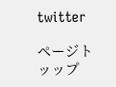twitter

ページトッップ